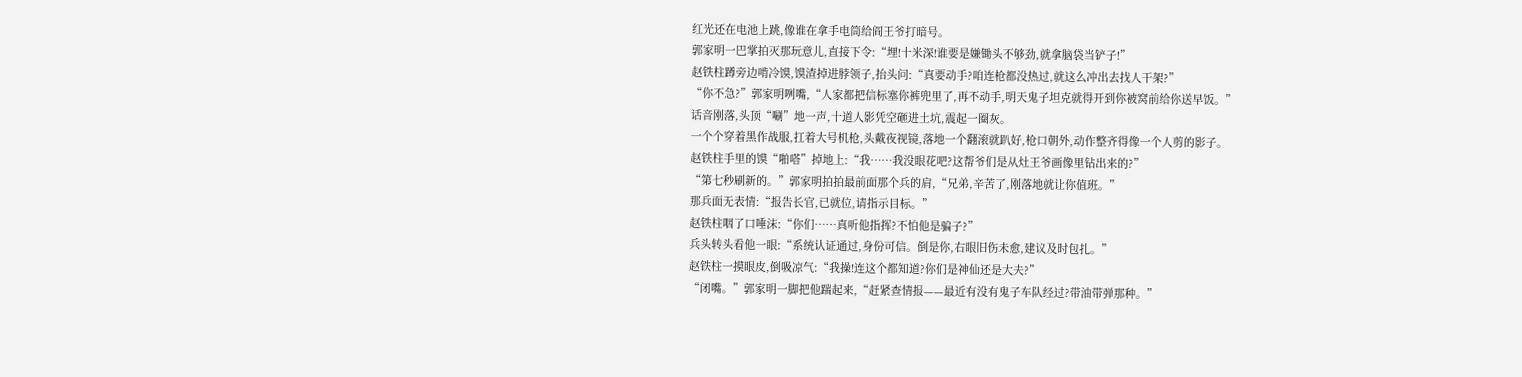红光还在电池上跳,像谁在拿手电筒给阎王爷打暗号。
郭家明一巴掌拍灭那玩意儿,直接下令:“埋!十米深!谁要是嫌锄头不够劲,就拿脑袋当铲子!”
赵铁柱蹲旁边啃冷馍,馍渣掉进脖领子,抬头问:“真要动手?咱连枪都没热过,就这么冲出去找人干架?”
“你不急?”郭家明咧嘴,“人家都把信标塞你裤兜里了,再不动手,明天鬼子坦克就得开到你被窝前给你送早饭。”
话音刚落,头顶“唰”地一声,十道人影凭空砸进土坑,震起一圈灰。
一个个穿着黑作战服,扛着大号机枪,头戴夜视镜,落地一个翻滚就趴好,枪口朝外,动作整齐得像一个人剪的影子。
赵铁柱手里的馍“啪嗒”掉地上:“我……我没眼花吧?这帮爷们是从灶王爷画像里钻出来的?”
“第七秒刷新的。”郭家明拍拍最前面那个兵的肩,“兄弟,辛苦了,刚落地就让你值班。”
那兵面无表情:“报告长官,已就位,请指示目标。”
赵铁柱咽了口唾沫:“你们……真听他指挥?不怕他是骗子?”
兵头转头看他一眼:“系统认证通过,身份可信。倒是你,右眼旧伤未愈,建议及时包扎。”
赵铁柱一摸眼皮,倒吸凉气:“我操!连这个都知道?你们是神仙还是大夫?”
“闭嘴。”郭家明一脚把他踹起来,“赶紧查情报——最近有没有鬼子车队经过?带油带弹那种。”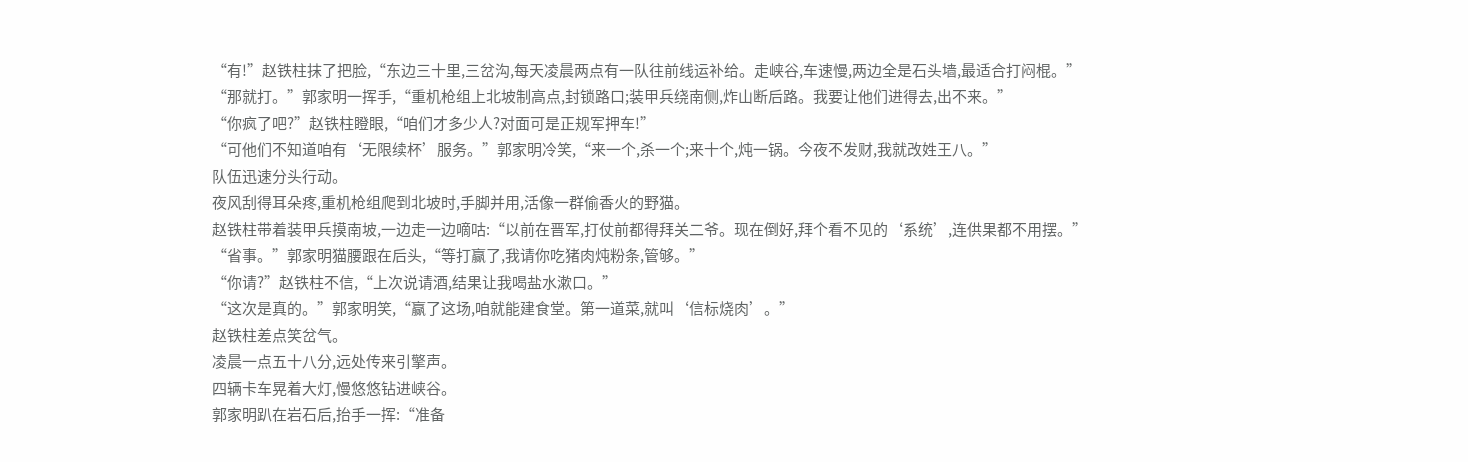“有!”赵铁柱抹了把脸,“东边三十里,三岔沟,每天凌晨两点有一队往前线运补给。走峡谷,车速慢,两边全是石头墙,最适合打闷棍。”
“那就打。”郭家明一挥手,“重机枪组上北坡制高点,封锁路口;装甲兵绕南侧,炸山断后路。我要让他们进得去,出不来。”
“你疯了吧?”赵铁柱瞪眼,“咱们才多少人?对面可是正规军押车!”
“可他们不知道咱有‘无限续杯’服务。”郭家明冷笑,“来一个,杀一个;来十个,炖一锅。今夜不发财,我就改姓王八。”
队伍迅速分头行动。
夜风刮得耳朵疼,重机枪组爬到北坡时,手脚并用,活像一群偷香火的野猫。
赵铁柱带着装甲兵摸南坡,一边走一边嘀咕:“以前在晋军,打仗前都得拜关二爷。现在倒好,拜个看不见的‘系统’,连供果都不用摆。”
“省事。”郭家明猫腰跟在后头,“等打赢了,我请你吃猪肉炖粉条,管够。”
“你请?”赵铁柱不信,“上次说请酒,结果让我喝盐水漱口。”
“这次是真的。”郭家明笑,“赢了这场,咱就能建食堂。第一道菜,就叫‘信标烧肉’。”
赵铁柱差点笑岔气。
凌晨一点五十八分,远处传来引擎声。
四辆卡车晃着大灯,慢悠悠钻进峡谷。
郭家明趴在岩石后,抬手一挥:“准备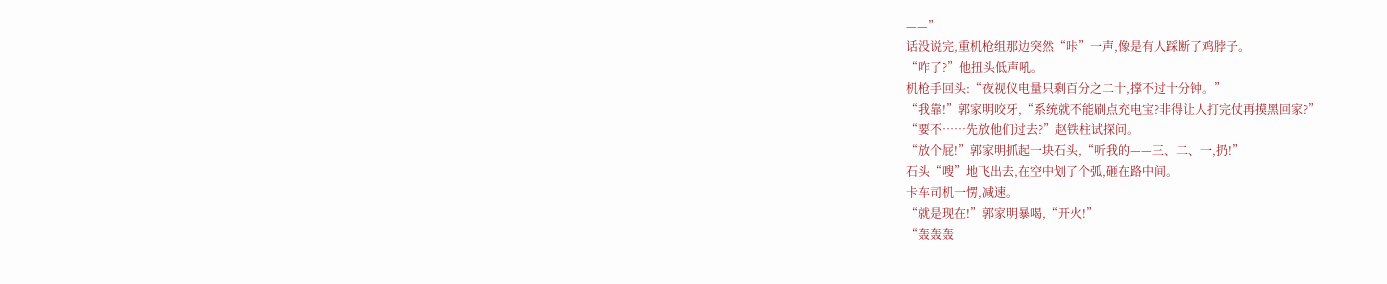——”
话没说完,重机枪组那边突然“咔”一声,像是有人踩断了鸡脖子。
“咋了?”他扭头低声吼。
机枪手回头:“夜视仪电量只剩百分之二十,撑不过十分钟。”
“我靠!”郭家明咬牙,“系统就不能刷点充电宝?非得让人打完仗再摸黑回家?”
“要不……先放他们过去?”赵铁柱试探问。
“放个屁!”郭家明抓起一块石头,“听我的——三、二、一,扔!”
石头“嗖”地飞出去,在空中划了个弧,砸在路中间。
卡车司机一愣,减速。
“就是现在!”郭家明暴喝,“开火!”
“轰轰轰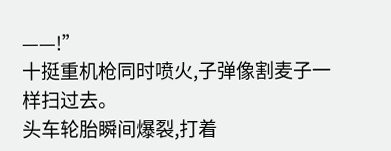——!”
十挺重机枪同时喷火,子弹像割麦子一样扫过去。
头车轮胎瞬间爆裂,打着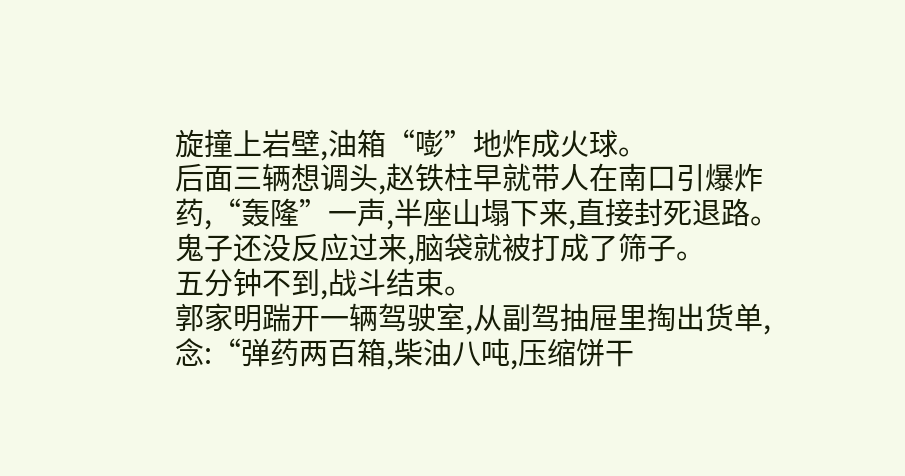旋撞上岩壁,油箱“嘭”地炸成火球。
后面三辆想调头,赵铁柱早就带人在南口引爆炸药,“轰隆”一声,半座山塌下来,直接封死退路。
鬼子还没反应过来,脑袋就被打成了筛子。
五分钟不到,战斗结束。
郭家明踹开一辆驾驶室,从副驾抽屉里掏出货单,念:“弹药两百箱,柴油八吨,压缩饼干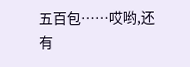五百包……哎哟,还有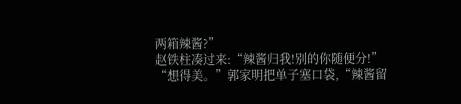两箱辣酱?”
赵铁柱凑过来:“辣酱归我!别的你随便分!”
“想得美。”郭家明把单子塞口袋,“辣酱留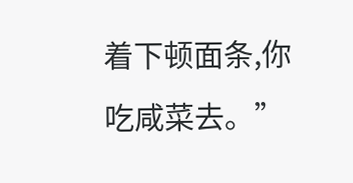着下顿面条,你吃咸菜去。”